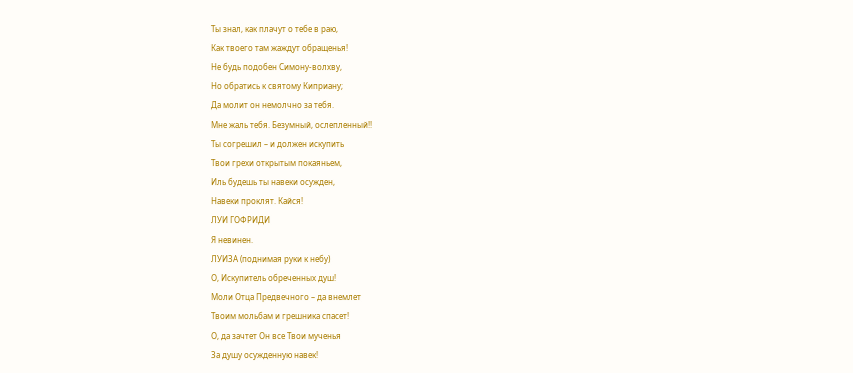Ты знал, как плачут о тебе в раю,
Как твоего там жаждут обращенья!
Не будь подобен Симону-волхву,
Но обратись к святому Киприану;
Да молит он немолчно за тебя.
Мне жаль тебя. Безумный, ослепленный!!
Ты согрешил – и должен искупить
Твои грехи открытым покаяньем,
Иль будешь ты навеки осужден,
Навеки проклят. Кайся!
ЛУИ ГОФРИДИ
Я невинен.
ЛУИЗА (поднимая руки к небу)
О, Искупитель обреченных душ!
Моли Отца Предвечного – да внемлет
Твоим мольбам и грешника спасет!
О, да зачтет Он все Твои мученья
За душу осужденную навек!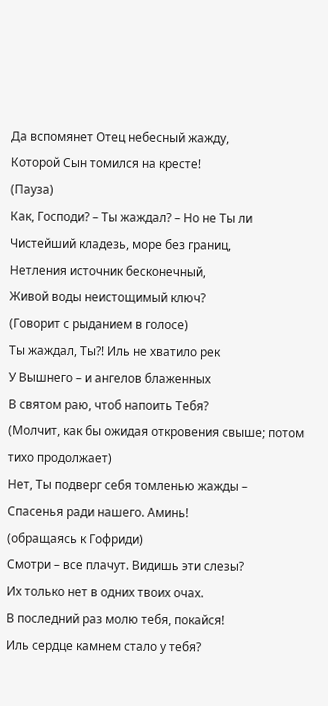Да вспомянет Отец небесный жажду,
Которой Сын томился на кресте!
(Пауза)
Как, Господи? – Ты жаждал? – Но не Ты ли
Чистейший кладезь, море без границ,
Нетления источник бесконечный,
Живой воды неистощимый ключ?
(Говорит с рыданием в голосе)
Ты жаждал, Ты?! Иль не хватило рек
У Вышнего – и ангелов блаженных
В святом раю, чтоб напоить Тебя?
(Молчит, как бы ожидая откровения свыше; потом тихо продолжает)
Нет, Ты подверг себя томленью жажды –
Спасенья ради нашего. Аминь!
(обращаясь к Гофриди)
Смотри – все плачут. Видишь эти слезы?
Их только нет в одних твоих очах.
В последний раз молю тебя, покайся!
Иль сердце камнем стало у тебя?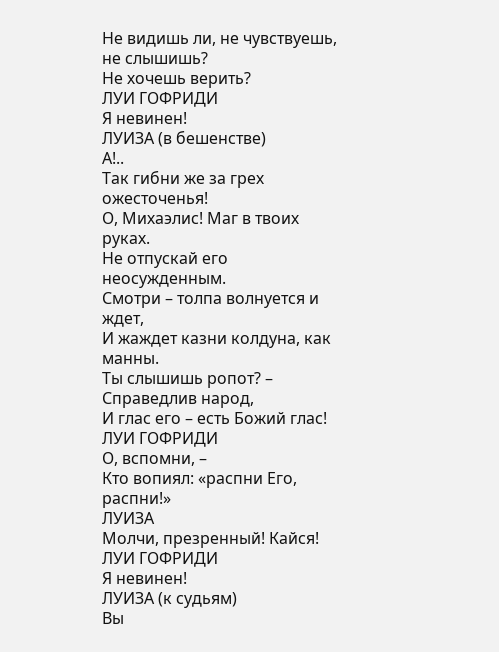Не видишь ли, не чувствуешь, не слышишь?
Не хочешь верить?
ЛУИ ГОФРИДИ
Я невинен!
ЛУИЗА (в бешенстве)
А!..
Так гибни же за грех ожесточенья!
О, Михаэлис! Маг в твоих руках.
Не отпускай его неосужденным.
Смотри – толпа волнуется и ждет,
И жаждет казни колдуна, как манны.
Ты слышишь ропот? – Справедлив народ,
И глас его – есть Божий глас!
ЛУИ ГОФРИДИ
О, вспомни, –
Кто вопиял: «распни Его, распни!»
ЛУИЗА
Молчи, презренный! Кайся!
ЛУИ ГОФРИДИ
Я невинен!
ЛУИЗА (к судьям)
Вы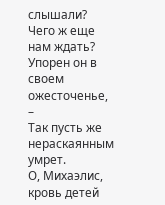слышали? Чего ж еще нам ждать?
Упорен он в своем ожесточенье, –
Так пусть же нераскаянным умрет.
О, Михаэлис, кровь детей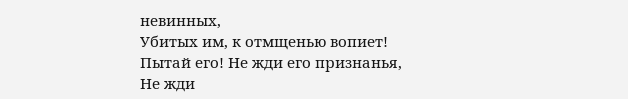невинных,
Убитых им, к отмщенью вопиет!
Пытай его! Не жди его признанья,
Не жди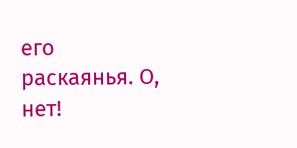его раскаянья. О, нет!